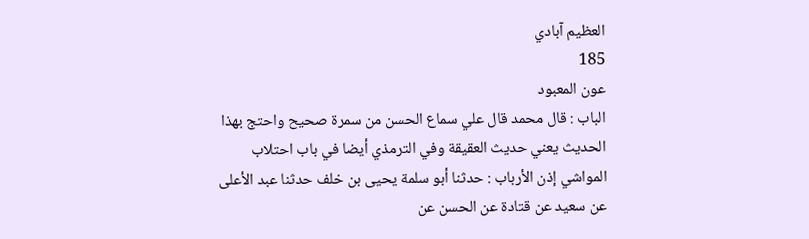العظيم آبادي
185
عون المعبود
الباب : قال محمد قال علي سماع الحسن من سمرة صحيح واحتج بهذا الحديث يعني حديث العقيقة وفي الترمذي أيضا في باب احتلاب المواشي إذن الأرباب : حدثنا أبو سلمة يحيى بن خلف حدثنا عبد الأعلى عن سعيد عن قتادة عن الحسن عن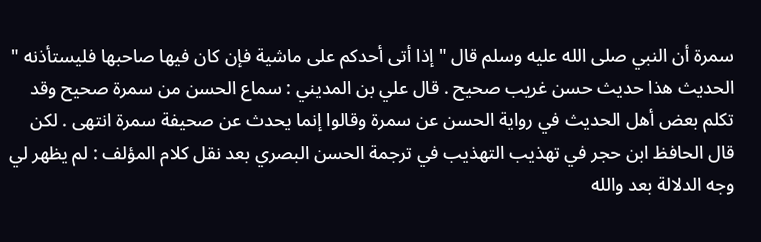سمرة أن النبي صلى الله عليه وسلم قال " إذا أتى أحدكم على ماشية فإن كان فيها صاحبها فليستأذنه " الحديث هذا حديث حسن غريب صحيح . قال علي بن المديني : سماع الحسن من سمرة صحيح وقد تكلم بعض أهل الحديث في رواية الحسن عن سمرة وقالوا إنما يحدث عن صحيفة سمرة انتهى . لكن قال الحافظ ابن حجر في تهذيب التهذيب في ترجمة الحسن البصري بعد نقل كلام المؤلف : لم يظهر لي وجه الدلالة بعد والله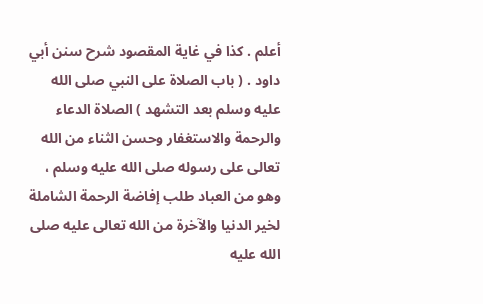أعلم . كذا في غاية المقصود شرح سنن أبي داود . ( باب الصلاة على النبي صلى الله عليه وسلم بعد التشهد ) الصلاة الدعاء والرحمة والاستغفار وحسن الثناء من الله تعالى على رسوله صلى الله عليه وسلم ، وهو من العباد طلب إفاضة الرحمة الشاملة لخير الدنيا والآخرة من الله تعالى عليه صلى الله عليه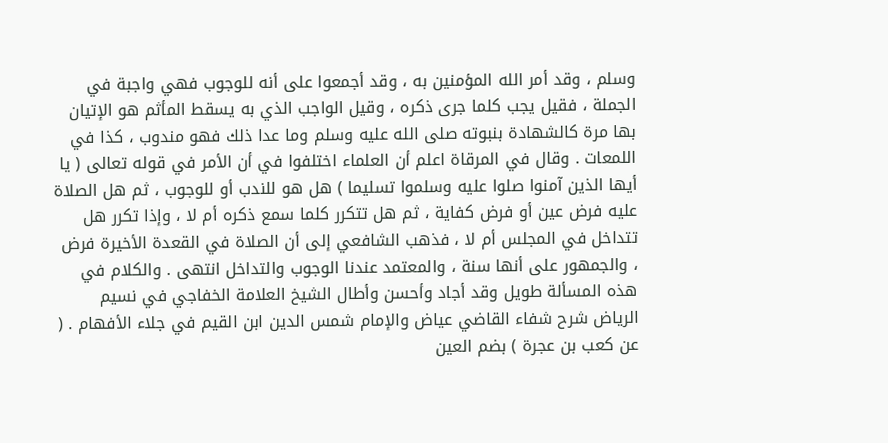وسلم ، وقد أمر الله المؤمنين به ، وقد أجمعوا على أنه للوجوب فهي واجبة في الجملة ، فقيل يجب كلما جرى ذكره ، وقيل الواجب الذي به يسقط المأثم هو الإتيان بها مرة كالشهادة بنبوته صلى الله عليه وسلم وما عدا ذلك فهو مندوب ، كذا في اللمعات . وقال في المرقاة اعلم أن العلماء اختلفوا في أن الأمر في قوله تعالى ( يا أيها الذين آمنوا صلوا عليه وسلموا تسليما ) هل هو للندب أو للوجوب ، ثم هل الصلاة عليه فرض عين أو فرض كفاية ، ثم هل تتكرر كلما سمع ذكره أم لا ، وإذا تكرر هل تتداخل في المجلس أم لا ، فذهب الشافعي إلى أن الصلاة في القعدة الأخيرة فرض ، والجمهور على أنها سنة ، والمعتمد عندنا الوجوب والتداخل انتهى . والكلام في هذه المسألة طويل وقد أجاد وأحسن وأطال الشيخ العلامة الخفاجي في نسيم الرياض شرح شفاء القاضي عياض والإمام شمس الدين ابن القيم في جلاء الأفهام . ( عن كعب بن عجرة ) بضم العين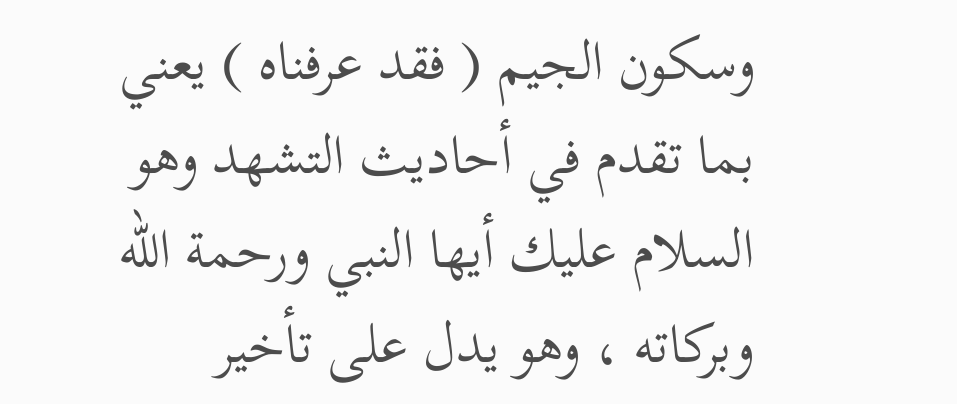وسكون الجيم ( فقد عرفناه ) يعني بما تقدم في أحاديث التشهد وهو السلام عليك أيها النبي ورحمة الله وبركاته ، وهو يدل على تأخير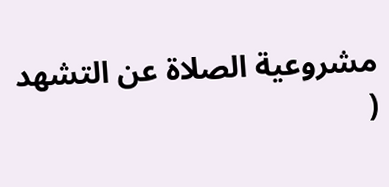مشروعية الصلاة عن التشهد (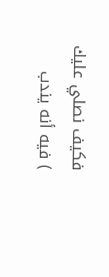فكيف نصلي عليك ) فيه أنه يندب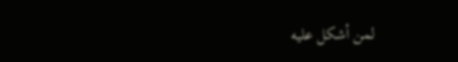لمن أشكل عليه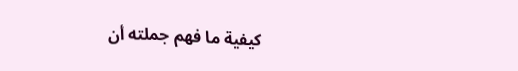كيفية ما فهم جملته أن